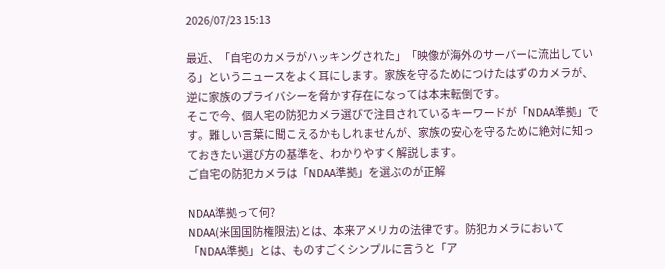2026/07/23 15:13

最近、「自宅のカメラがハッキングされた」「映像が海外のサーバーに流出している」というニュースをよく耳にします。家族を守るためにつけたはずのカメラが、逆に家族のプライバシーを脅かす存在になっては本末転倒です。
そこで今、個人宅の防犯カメラ選びで注目されているキーワードが「NDAA準拠」です。難しい言葉に聞こえるかもしれませんが、家族の安心を守るために絶対に知っておきたい選び方の基準を、わかりやすく解説します。
ご自宅の防犯カメラは「NDAA準拠」を選ぶのが正解

NDAA準拠って何?
NDAA(米国国防権限法)とは、本来アメリカの法律です。防犯カメラにおいて「NDAA準拠」とは、ものすごくシンプルに言うと「ア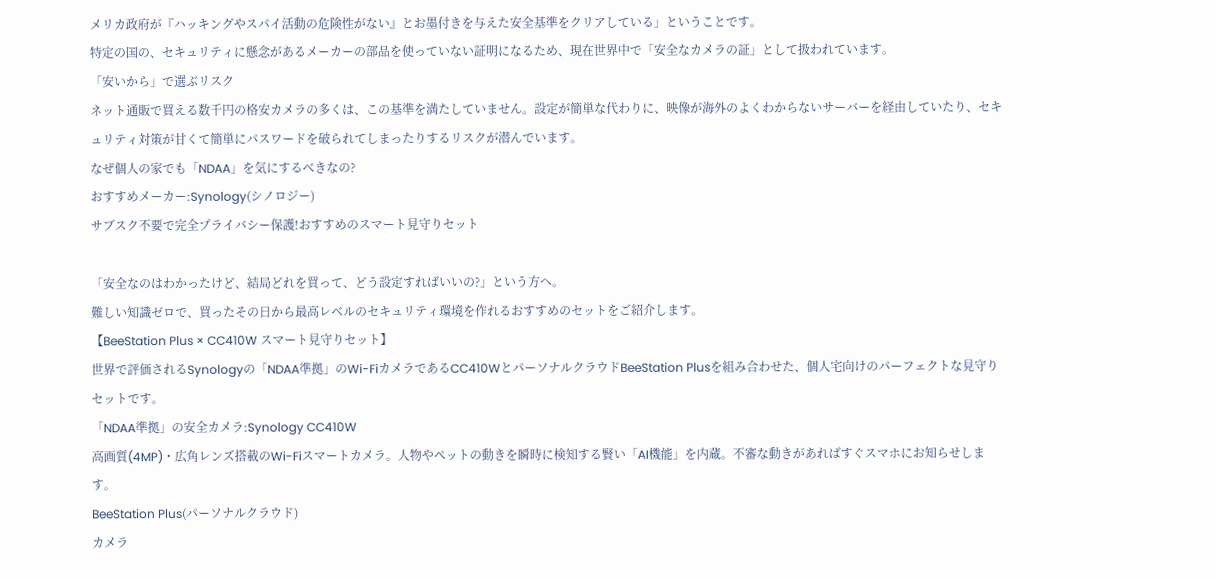メリカ政府が『ハッキングやスパイ活動の危険性がない』とお墨付きを与えた安全基準をクリアしている」ということです。
特定の国の、セキュリティに懸念があるメーカーの部品を使っていない証明になるため、現在世界中で「安全なカメラの証」として扱われています。
「安いから」で選ぶリスク
ネット通販で買える数千円の格安カメラの多くは、この基準を満たしていません。設定が簡単な代わりに、映像が海外のよくわからないサーバーを経由していたり、セキュリティ対策が甘くて簡単にパスワードを破られてしまったりするリスクが潜んでいます。
なぜ個人の家でも「NDAA」を気にするべきなの?
おすすめメーカー:Synology(シノロジー)
サブスク不要で完全プライバシー保護!おすすめのスマート見守りセット

「安全なのはわかったけど、結局どれを買って、どう設定すればいいの?」という方へ。
難しい知識ゼロで、買ったその日から最高レベルのセキュリティ環境を作れるおすすめのセットをご紹介します。
【BeeStation Plus × CC410W スマート見守りセット】
世界で評価されるSynologyの「NDAA準拠」のWi-FiカメラであるCC410WとパーソナルクラウドBeeStation Plusを組み合わせた、個人宅向けのパーフェクトな見守りセットです。
「NDAA準拠」の安全カメラ:Synology CC410W
高画質(4MP)・広角レンズ搭載のWi-Fiスマートカメラ。人物やペットの動きを瞬時に検知する賢い「AI機能」を内蔵。不審な動きがあればすぐスマホにお知らせします。
BeeStation Plus(パーソナルクラウド)
カメラ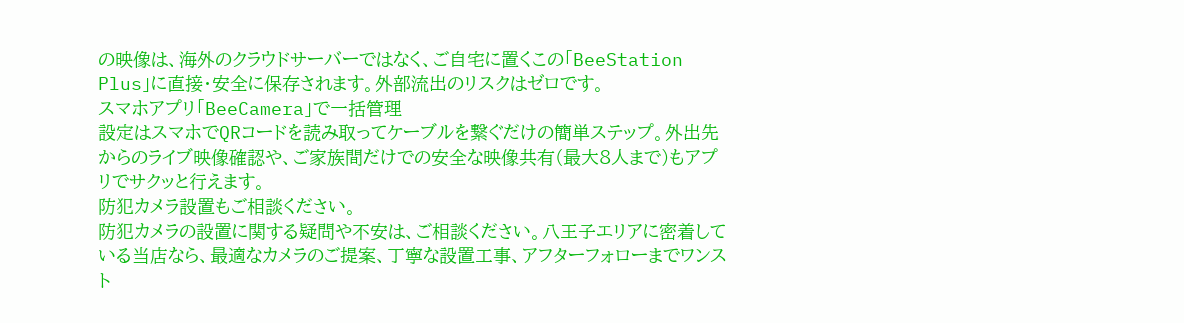の映像は、海外のクラウドサーバーではなく、ご自宅に置くこの「BeeStation Plus」に直接・安全に保存されます。外部流出のリスクはゼロです。
スマホアプリ「BeeCamera」で一括管理
設定はスマホでQRコードを読み取ってケーブルを繋ぐだけの簡単ステップ。外出先からのライブ映像確認や、ご家族間だけでの安全な映像共有(最大8人まで)もアプリでサクッと行えます。
防犯カメラ設置もご相談ください。
防犯カメラの設置に関する疑問や不安は、ご相談ください。八王子エリアに密着している当店なら、最適なカメラのご提案、丁寧な設置工事、アフターフォローまでワンスト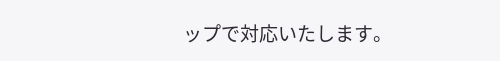ップで対応いたします。